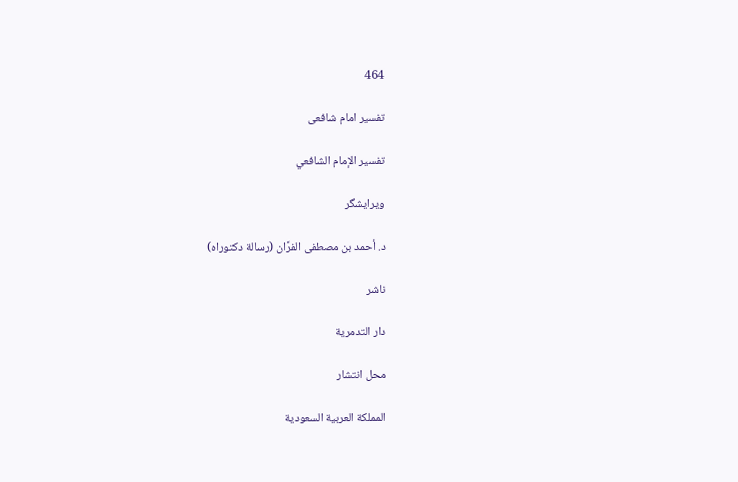464

تفسیر امام شافعی

تفسير الإمام الشافعي

ویرایشگر

د. أحمد بن مصطفى الفرَّان (رسالة دكتوراه)

ناشر

دار التدمرية

محل انتشار

المملكة العربية السعودية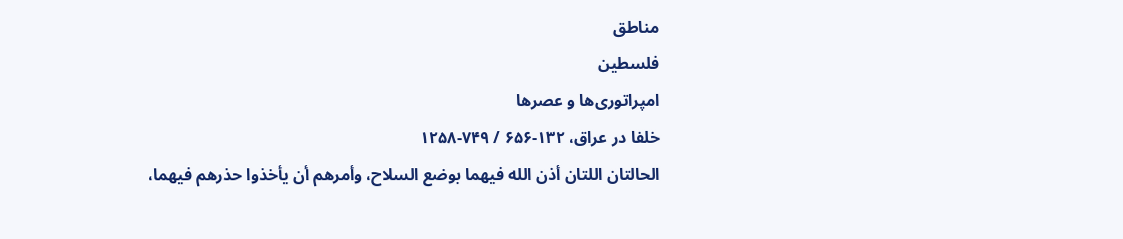مناطق
فلسطین
امپراتوری‌ها و عصرها
خلفا در عراق، ۱۳۲-۶۵۶ / ۷۴۹-۱۲۵۸
الحالتان اللتان أذن الله فيهما بوضع السلاح، وأمرهم أن يأخذوا حذرهم فيهما،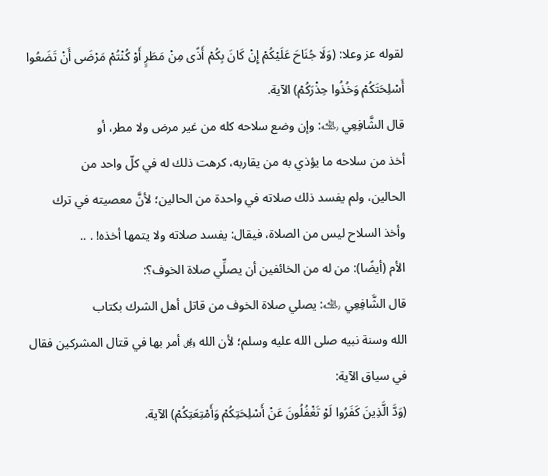لقوله عز وعلا: (وَلَا جُنَاحَ عَلَيْكُمْ إِنْ كَانَ بِكُمْ أَذًى مِنْ مَطَرٍ أَوْ كُنْتُمْ مَرْضَى أَنْ تَضَعُوا أَسْلِحَتَكُمْ وَخُذُوا حِذْرَكُمْ) الآية.
قال الشَّافِعِي ﵀: وإن وضع سلاحه كله من غير مرض ولا مطر، أو
أخذ من سلاحه ما يؤذي به من يقاربه، كرهت ذلك له في كلّ واحد من
الحالين، ولم يفسد ذلك صلاته في واحدة من الحالين؛ لأنَّ معصيته في ترك
وأخذ السلاح ليس من الصلاة، فيقال: يفسد صلاته ولا يتمها أخذه! . ..
الأم (أيضًا): من له من الخائفين أن يصلِّي صلاة الخوف؟:
قال الشَّافِعِي ﵀: يصلي صلاة الخوف من قاتل أهل الشرك بكتاب
الله وسنة نبيه صلى الله عليه وسلم؛ لأن الله ﷿ أمر بها في قتال المشركين فقال في سياق الآية:
(وَدَّ الَّذِينَ كَفَرُوا لَوْ تَغْفُلُونَ عَنْ أَسْلِحَتِكُمْ وَأَمْتِعَتِكُمْ) الآية.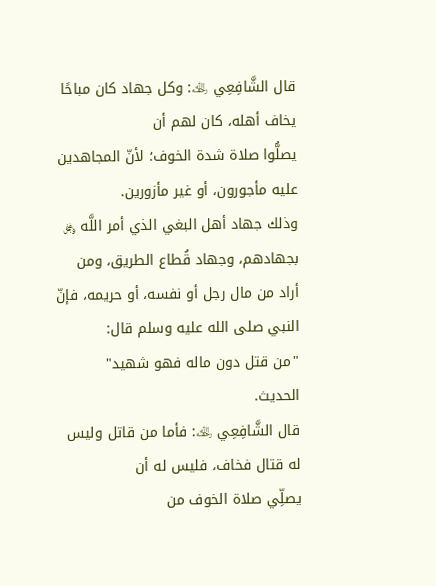قال الشَّافِعِي ﵀: وكل جهاد كان مباحًا يخاف أهله، كان لهم أن
يصلُّوا صلاة شدة الخوف؛ لأنّ المجاهدين عليه مأجورون، أو غير مأزورين.
وذلك جهاد أهل البغي الذي أمر اللَّه ﷿ بجهادهم، وجهاد قُطاع الطريق، ومن أراد من مال رجل أو نفسه، أو حريمه، فإنّ النبي صلى الله عليه وسلم قال:
"من قتل دون ماله فهو شهيد" الحديث.
قال الشَّافِعِي ﵀: فأما من قاتل وليس له قتال فخاف، فليس له أن
يصلِّي صلاة الخوف من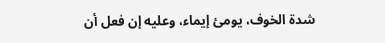شدة الخوف، يومئ إيماء، وعليه إن فعل أن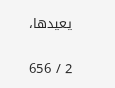يعيدها،

2 / 656